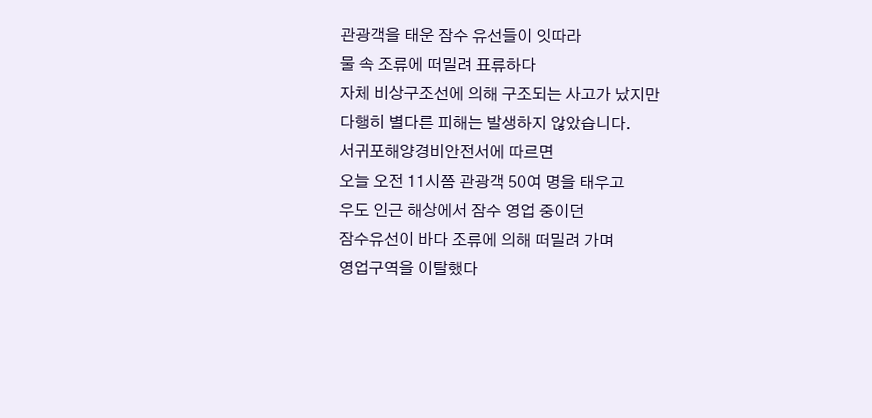관광객을 태운 잠수 유선들이 잇따라
물 속 조류에 떠밀려 표류하다
자체 비상구조선에 의해 구조되는 사고가 났지만
다행히 별다른 피해는 발생하지 않았습니다.
서귀포해양경비안전서에 따르면
오늘 오전 11시쯤 관광객 50여 명을 태우고
우도 인근 해상에서 잠수 영업 중이던
잠수유선이 바다 조류에 의해 떠밀려 가며
영업구역을 이탈했다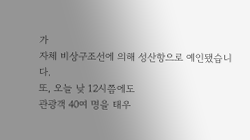가
자체 비상구조선에 의해 성산항으로 예인됐습니다.
또, 오늘 낮 12시쯤에도
관광객 40여 명을 태우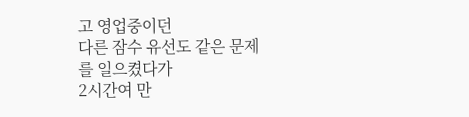고 영업중이던
다른 잠수 유선도 같은 문제를 일으켰다가
2시간여 만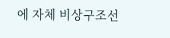에 자체 비상구조선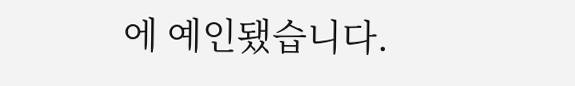에 예인됐습니다.